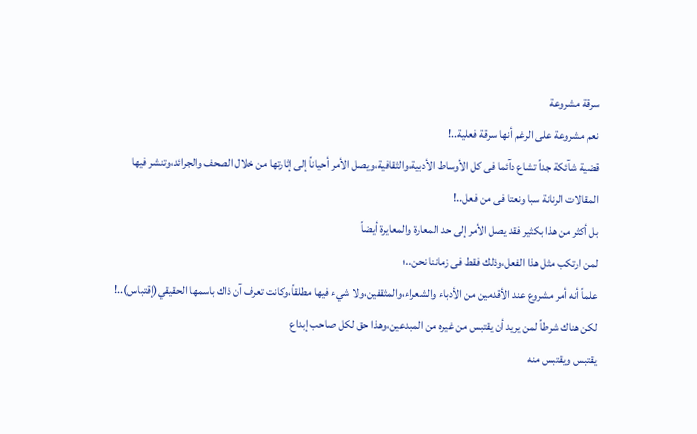سرقة مشروعة
نعم مشروعة على الرغم أنها سرقة فعلية..!
قضية شآئكة جداً تشاع دآئما فى كل الأوساط الأدبية،والثقافية،ويصل الأمر أحياناً إلى إثارتها من خلال الصحف والجرائد،وتنشر فيها المقالات الرنانة سبا ونعتا فى من فعل..!
بل أكثر من هذا بكثير فقد يصل الأمر إلى حد المعارة والمعايرة أيضاً
لمن ارتكب مثل هذا الفعل،وذلك فقط فى زماننا نحن..؛
علماً أنه أمر مشروع عند الأقدمين من الأدباء والشعراء،والمثقفين،ولا شيء فيها مطلقاً،وكانت تعرف آن ذاك باسمها الحقيقي(إقتباس)..!
لكن هناك شرطاً لمن يريد أن يقتبس من غيره من المبدعين،وهذا حق لكل صاحب إبداع
يقتبس ويقتبس منه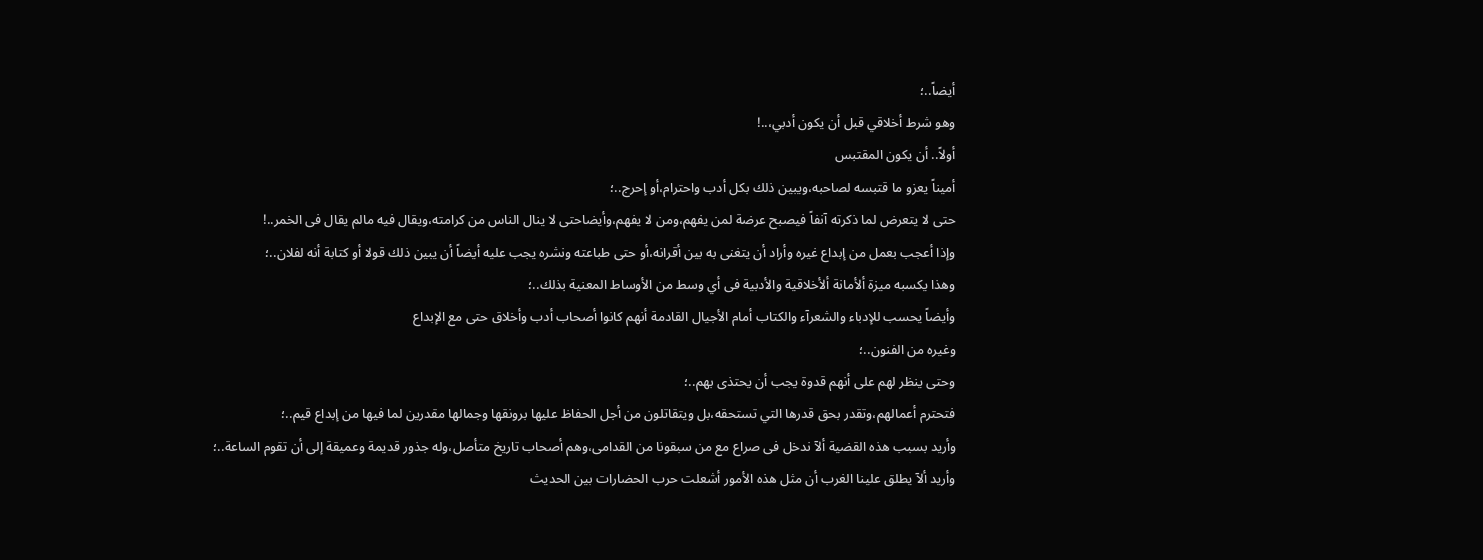أيضاً..؛
وهو شرط أخلاقي قبل أن يكون أدبي،..!
أولاً.. أن يكون المقتبس
أميناً يعزو ما قتبسه لصاحبه،ويبين ذلك بكل أدب واحترام،أو إحرج..؛
حتى لا يتعرض لما ذكرته آنفاً فيصبح عرضة لمن يفهم،ومن لا يفهم،وأيضاحتى لا ينال الناس من كرامته،ويقال فيه مالم يقال فى الخمر..!
وإذا أعجب بعمل من إبداع غيره وأراد أن يتغنى به بين أقرانه،أو حتى طباعته ونشره يجب عليه أيضاً أن يبين ذلك قولا أو كتابة أنه لفلان..؛
وهذا يكسبه ميزة ألأمانة ألأخلاقية والأدبية فى أي وسط من الأوساط المعنية بذلك..؛
وأيضاً يحسب للإدباء والشعرآء والكتاب أمام الأجيال القادمة أنهم كانوا أصحاب أدب وأخلاق حتى مع الإبداع
وغيره من الفنون..؛
وحتى ينظر لهم على أنهم قدوة يجب أن يحتذى بهم..؛
فتحترم أعمالهم،وتقدر بحق قدرها التي تستحقه،بل ويتقاتلون من أجل الحفاظ عليها برونقها وجمالها مقدرين لما فيها من إبداع قيم..؛
وأريد بسبب هذه القضية ألآ ندخل فى صراع مع من سبقونا من القدامى،وهم أصحاب تاريخ متأصل،وله جذور قديمة وعميقة إلى أن تقوم الساعة..؛
وأريد ألآ يطلق علينا الغرب أن مثل هذه الأمور أشعلت حرب الحضارات بين الحديث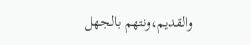والقديم،ونتهم بالجهل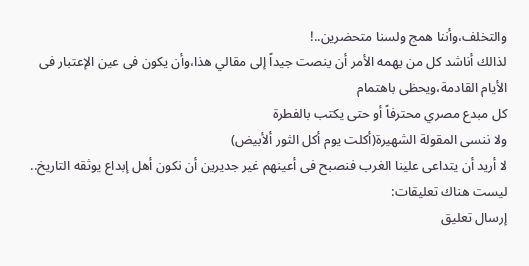والتخلف،وأننا همج ولسنا متحضرين..!
لذالك أناشد كل من يهمه الأمر أن ينصت جيداً إلى مقالي هذا،وأن يكون فى عين الإعتبار فى الأيام القادمة،ويحظى باهتمام
كل مبدع مصري محترفاً أو حتى يكتب بالفطرة
ولا ننسى المقولة الشهيرة(أكلت يوم أكل الثور ألأبيض)
لا أريد أن يتداعى علينا الغرب فنصبح فى أعينهم غير جديرين أن نكون أهل إبداع يوثقه التاريخ..
ليست هناك تعليقات:
إرسال تعليق